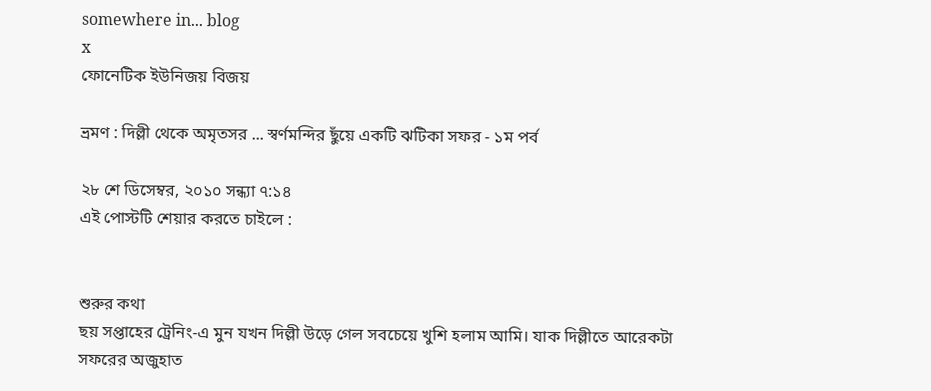somewhere in... blog
x
ফোনেটিক ইউনিজয় বিজয়

ভ্রমণ : দিল্লী থেকে অমৃতসর ... স্বর্ণমন্দির ছুঁয়ে একটি ঝটিকা সফর - ১ম পর্ব

২৮ শে ডিসেম্বর, ২০১০ সন্ধ্যা ৭:১৪
এই পোস্টটি শেয়ার করতে চাইলে :


শুরুর কথা
ছয় সপ্তাহের ট্রেনিং-এ মুন যখন দিল্লী উড়ে গেল সবচেয়ে খুশি হলাম আমি। যাক দিল্লীতে আরেকটা সফরের অজুহাত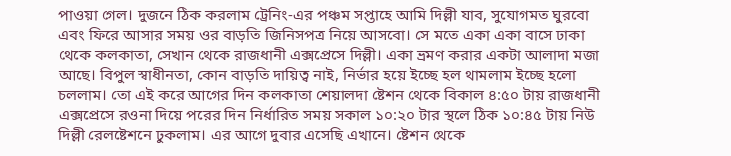পাওয়া গেল। দুজনে ঠিক করলাম ট্রেনিং-এর পঞ্চম সপ্তাহে আমি দিল্লী যাব, সুযোগমত ঘুরবো এবং ফিরে আসার সময় ওর বাড়তি জিনিসপত্র নিয়ে আসবো। সে মতে একা একা বাসে ঢাকা থেকে কলকাতা, সেখান থেকে রাজধানী এক্সপ্রেসে দিল্লী। একা ভ্রমণ করার একটা আলাদা মজা আছে। বিপুল স্বাধীনতা, কোন বাড়তি দায়িত্ব নাই, নির্ভার হয়ে ইচ্ছে হল থামলাম ইচ্ছে হলো চললাম। তো এই করে আগের দিন কলকাতা শেয়ালদা ষ্টেশন থেকে বিকাল ৪:৫০ টায় রাজধানী এক্সপ্রেসে রওনা দিয়ে পরের দিন নির্ধারিত সময় সকাল ১০:২০ টার স্থলে ঠিক ১০:৪৫ টায় নিউ দিল্লী রেলষ্টেশনে ঢুকলাম। এর আগে দুবার এসেছি এখানে। ষ্টেশন থেকে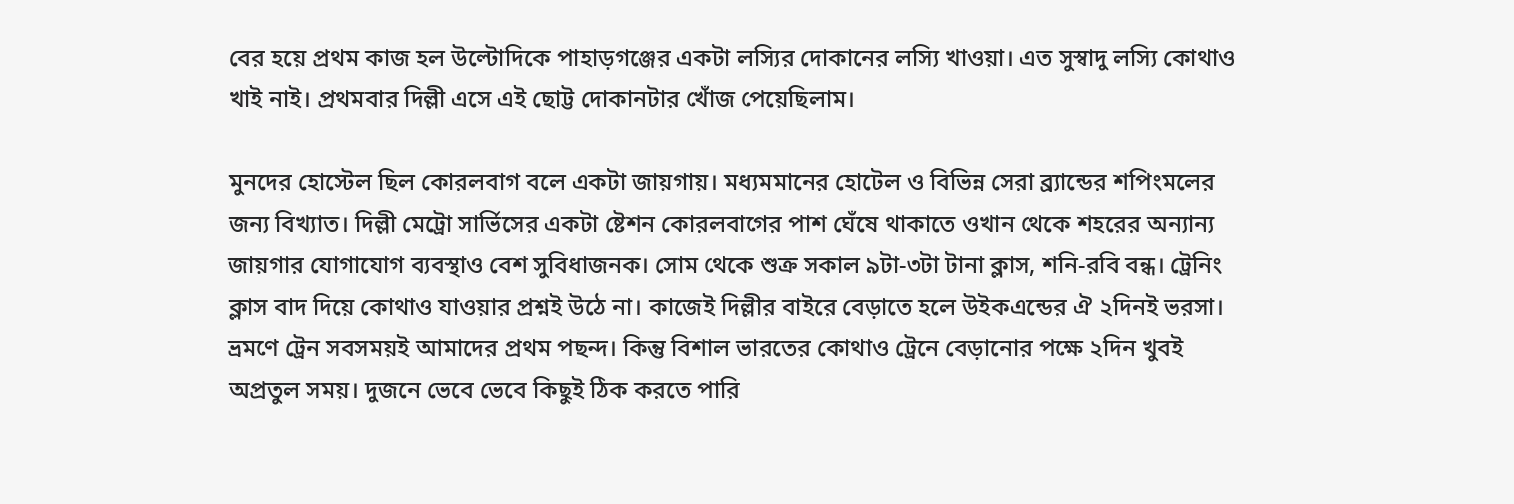বের হয়ে প্রথম কাজ হল উল্টোদিকে পাহাড়গঞ্জের একটা লস্যির দোকানের লস্যি খাওয়া। এত সুস্বাদু লস্যি কোথাও খাই নাই। প্রথমবার দিল্লী এসে এই ছোট্ট দোকানটার খোঁজ পেয়েছিলাম।

মুনদের হোস্টেল ছিল কোরলবাগ বলে একটা জায়গায়। মধ্যমমানের হোটেল ও বিভিন্ন সেরা ব্র্যান্ডের শপিংমলের জন্য বিখ্যাত। দিল্লী মেট্রো সার্ভিসের একটা ষ্টেশন কোরলবাগের পাশ ঘেঁষে থাকাতে ওখান থেকে শহরের অন্যান্য জায়গার যোগাযোগ ব্যবস্থাও বেশ সুবিধাজনক। সোম থেকে শুক্র সকাল ৯টা-৩টা টানা ক্লাস, শনি-রবি বন্ধ। ট্রেনিং ক্লাস বাদ দিয়ে কোথাও যাওয়ার প্রশ্নই উঠে না। কাজেই দিল্লীর বাইরে বেড়াতে হলে উইকএন্ডের ঐ ২দিনই ভরসা। ভ্রমণে ট্রেন সবসময়ই আমাদের প্রথম পছন্দ। কিন্তু বিশাল ভারতের কোথাও ট্রেনে বেড়ানোর পক্ষে ২দিন খুবই অপ্রতুল সময়। দুজনে ভেবে ভেবে কিছুই ঠিক করতে পারি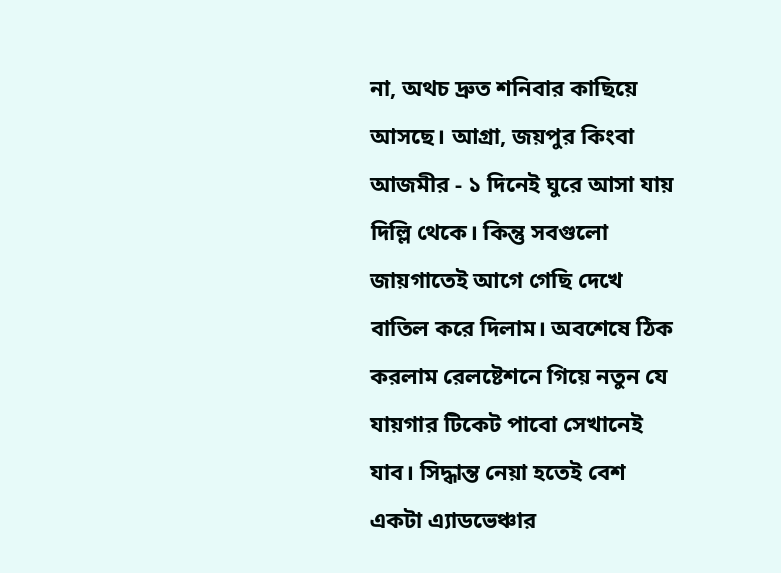না, অথচ দ্রুত শনিবার কাছিয়ে আসছে। আগ্রা, জয়পুর কিংবা আজমীর - ১ দিনেই ঘুরে আসা যায় দিল্লি থেকে। কিন্তু সবগুলো জায়গাতেই আগে গেছি দেখে বাতিল করে দিলাম। অবশেষে ঠিক করলাম রেলষ্টেশনে গিয়ে নতুন যে যায়গার টিকেট পাবো সেখানেই যাব। সিদ্ধান্ত নেয়া হতেই বেশ একটা এ্যাডভেঞ্চার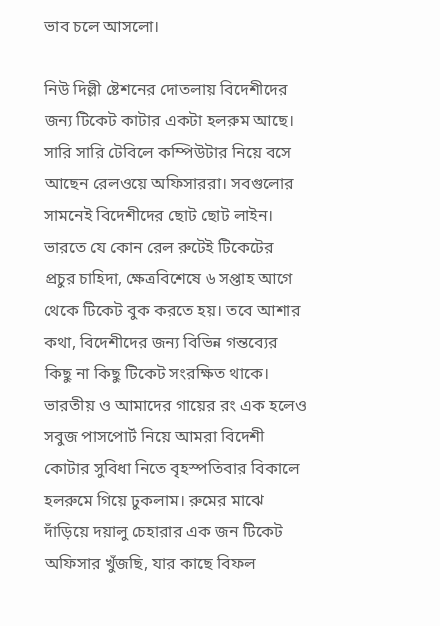ভাব চলে আসলো।

নিউ দিল্লী ষ্টেশনের দোতলায় বিদেশীদের জন্য টিকেট কাটার একটা হলরুম আছে। সারি সারি টেবিলে কম্পিউটার নিয়ে বসে আছেন রেলওয়ে অফিসাররা। সবগুলোর সামনেই বিদেশীদের ছোট ছোট লাইন। ভারতে যে কোন রেল রুটেই টিকেটের প্রচুর চাহিদা, ক্ষেত্রবিশেষে ৬ সপ্তাহ আগে থেকে টিকেট বুক করতে হয়। তবে আশার কথা, বিদেশীদের জন্য বিভিন্ন গন্তব্যের কিছু না কিছু টিকেট সংরক্ষিত থাকে। ভারতীয় ও আমাদের গায়ের রং এক হলেও সবুজ পাসপোর্ট নিয়ে আমরা বিদেশী কোটার সুবিধা নিতে বৃহস্পতিবার বিকালে হলরুমে গিয়ে ঢুকলাম। রুমের মাঝে দাঁড়িয়ে দয়ালু চেহারার এক জন টিকেট অফিসার খুঁজছি, যার কাছে বিফল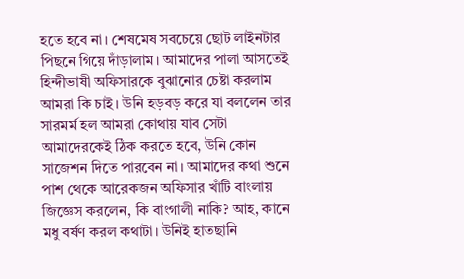হতে হবে না। শেষমেষ সবচেয়ে ছোট লাইনটার পিছনে গিয়ে দাঁড়ালাম। আমাদের পালা আসতেই হিন্দীভাষী অফিসারকে বুঝানোর চেষ্টা করলাম আমরা কি চাই। উনি হড়বড় করে যা বললেন তার সারমর্ম হল আমরা কোথায় যাব সেটা আমাদেরকেই ঠিক করতে হবে, উনি কোন সাজেশন দিতে পারবেন না। আমাদের কথা শুনে পাশ থেকে আরেকজন অফিসার খাঁটি বাংলায় জিজ্ঞেস করলেন, কি বাংগালী নাকি? আহ, কানে মধু বর্ষণ করল কথাটা। উনিই হাতছানি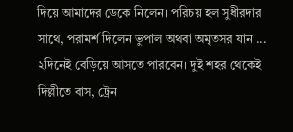দিয়ে আমাদের ডেকে নিলেন। পরিচয় হল সুধীরদার সাথে, পরামর্শ দিলেন ভুপাল অথবা অমৃতসর যান ... ২দিনেই বেড়িয়ে আসতে পারবেন। দুই শহর থেকেই দিল্লীতে বাস, ট্রেন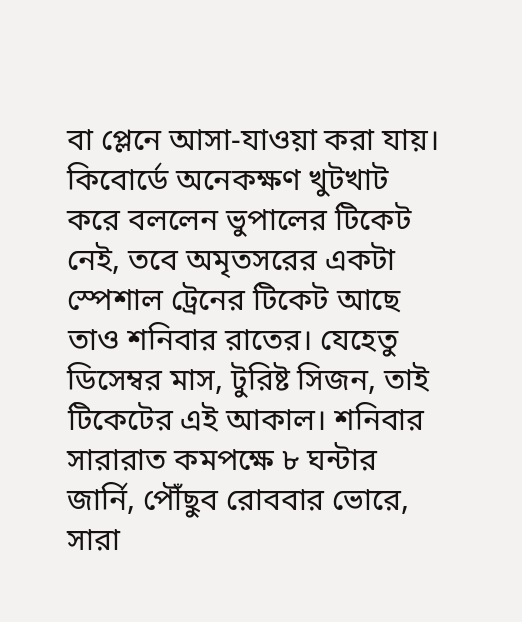বা প্লেনে আসা-যাওয়া করা যায়। কিবোর্ডে অনেকক্ষণ খুটখাট করে বললেন ভুপালের টিকেট নেই, তবে অমৃতসরের একটা স্পেশাল ট্রেনের টিকেট আছে তাও শনিবার রাতের। যেহেতু ডিসেম্বর মাস, টুরিষ্ট সিজন, তাই টিকেটের এই আকাল। শনিবার সারারাত কমপক্ষে ৮ ঘন্টার জার্নি, পৌঁছুব রোববার ভোরে, সারা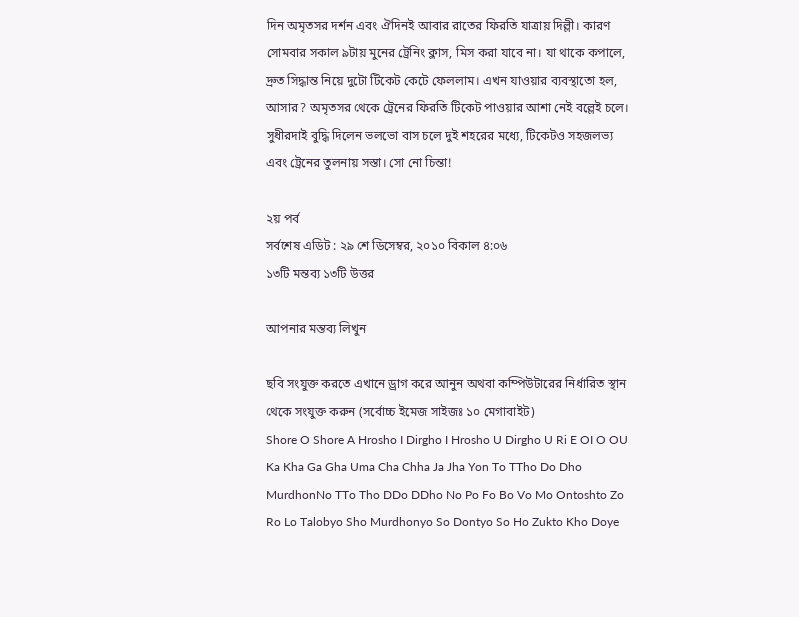দিন অমৃতসর দর্শন এবং ঐদিনই আবার রাতের ফিরতি যাত্রায় দিল্লী। কারণ সোমবার সকাল ৯টায় মুনের ট্রেনিং ক্লাস, মিস করা যাবে না। যা থাকে কপালে, দ্রুত সিদ্ধান্ত নিয়ে দুটো টিকেট কেটে ফেললাম। এখন যাওয়ার ব্যবস্থাতো হল, আসার? অমৃতসর থেকে ট্রেনের ফিরতি টিকেট পাওয়ার আশা নেই বল্লেই চলে। সুধীরদাই বুদ্ধি দিলেন ভলভো বাস চলে দুই শহরের মধ্যে, টিকেটও সহজলভ্য এবং ট্রেনের তুলনায় সস্তা। সো নো চিন্তা!

২য় পর্ব
সর্বশেষ এডিট : ২৯ শে ডিসেম্বর, ২০১০ বিকাল ৪:০৬
১৩টি মন্তব্য ১৩টি উত্তর

আপনার মন্তব্য লিখুন

ছবি সংযুক্ত করতে এখানে ড্রাগ করে আনুন অথবা কম্পিউটারের নির্ধারিত স্থান থেকে সংযুক্ত করুন (সর্বোচ্চ ইমেজ সাইজঃ ১০ মেগাবাইট)
Shore O Shore A Hrosho I Dirgho I Hrosho U Dirgho U Ri E OI O OU Ka Kha Ga Gha Uma Cha Chha Ja Jha Yon To TTho Do Dho MurdhonNo TTo Tho DDo DDho No Po Fo Bo Vo Mo Ontoshto Zo Ro Lo Talobyo Sho Murdhonyo So Dontyo So Ho Zukto Kho Doye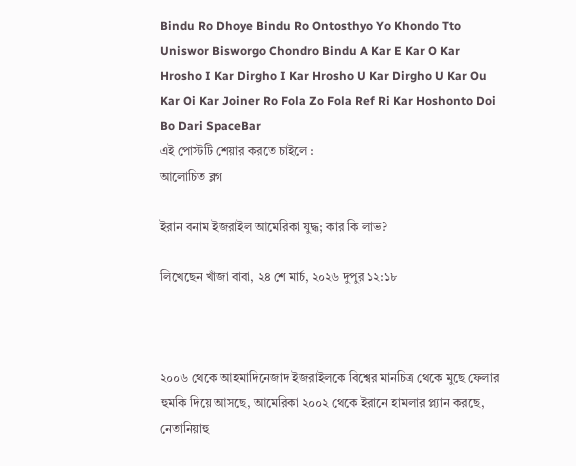Bindu Ro Dhoye Bindu Ro Ontosthyo Yo Khondo Tto Uniswor Bisworgo Chondro Bindu A Kar E Kar O Kar Hrosho I Kar Dirgho I Kar Hrosho U Kar Dirgho U Kar Ou Kar Oi Kar Joiner Ro Fola Zo Fola Ref Ri Kar Hoshonto Doi Bo Dari SpaceBar
এই পোস্টটি শেয়ার করতে চাইলে :
আলোচিত ব্লগ

ইরান বনাম ইজরাইল আমেরিকা যুদ্ধ; কার কি লাভ?

লিখেছেন খাঁজা বাবা, ২৪ শে মার্চ, ২০২৬ দুপুর ১২:১৮



২০০৬ থেকে আহমাদিনেজাদ ইজরাইলকে বিশ্বের মানচিত্র থেকে মুছে ফেলার হুমকি দিয়ে আসছে, আমেরিকা ২০০২ থেকে ইরানে হামলার প্ল্যান করছে, নেতানিয়াহু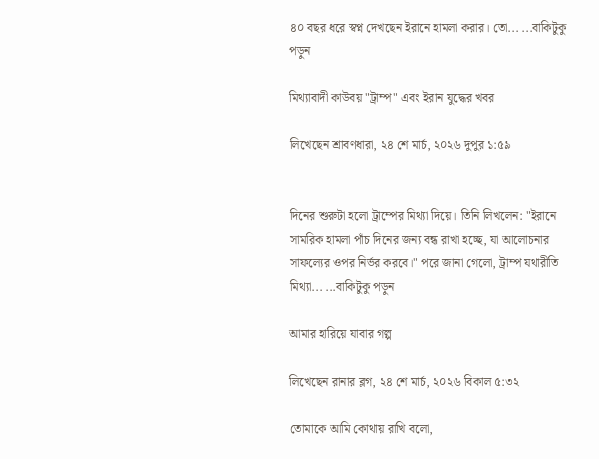৪০ বছর ধরে স্বপ্ন দেখছেন ইরানে হামলা করার। তো... ...বাকিটুকু পড়ুন

মিথ্যাবাদী কাউবয় "ট্রাম্প" এবং ইরান যুদ্ধের খবর

লিখেছেন শ্রাবণধারা, ২৪ শে মার্চ, ২০২৬ দুপুর ১:৫৯


দিনের শুরুটা হলো ট্রাম্পের মিথ্যা দিয়ে। তিনি লিখলেন: "ইরানে সামরিক হামলা পাঁচ দিনের জন্য বন্ধ রাখা হচ্ছে, যা আলোচনার সাফল্যের ওপর নির্ভর করবে।" পরে জানা গেলো, ট্রাম্প যথারীতি মিথ্যা... ...বাকিটুকু পড়ুন

আমার হারিয়ে যাবার গল্প

লিখেছেন রানার ব্লগ, ২৪ শে মার্চ, ২০২৬ বিকাল ৫:৩২

তোমাকে আমি কোথায় রাখি বলো,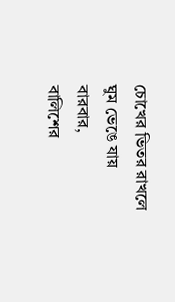চোখের ভিতর রাখলে
ঘুম ভেঙে যায় বারবার,
বালিশের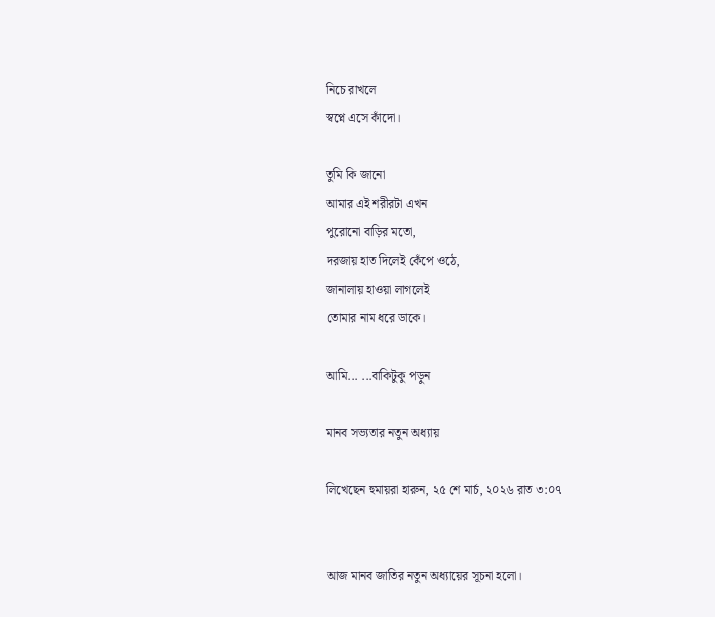নিচে রাখলে
স্বপ্নে এসে কাঁদো।

তুমি কি জানো
আমার এই শরীরটা এখন
পুরোনো বাড়ির মতো,
দরজায় হাত দিলেই কেঁপে ওঠে,
জানালায় হাওয়া লাগলেই
তোমার নাম ধরে ডাকে।

আমি... ...বাকিটুকু পড়ুন

মানব সভ্যতার নতুন অধ্যায়

লিখেছেন হুমায়রা হারুন, ২৫ শে মার্চ, ২০২৬ রাত ৩:০৭


আজ মানব জাতির নতুন অধ্যায়ের সূচনা হলো।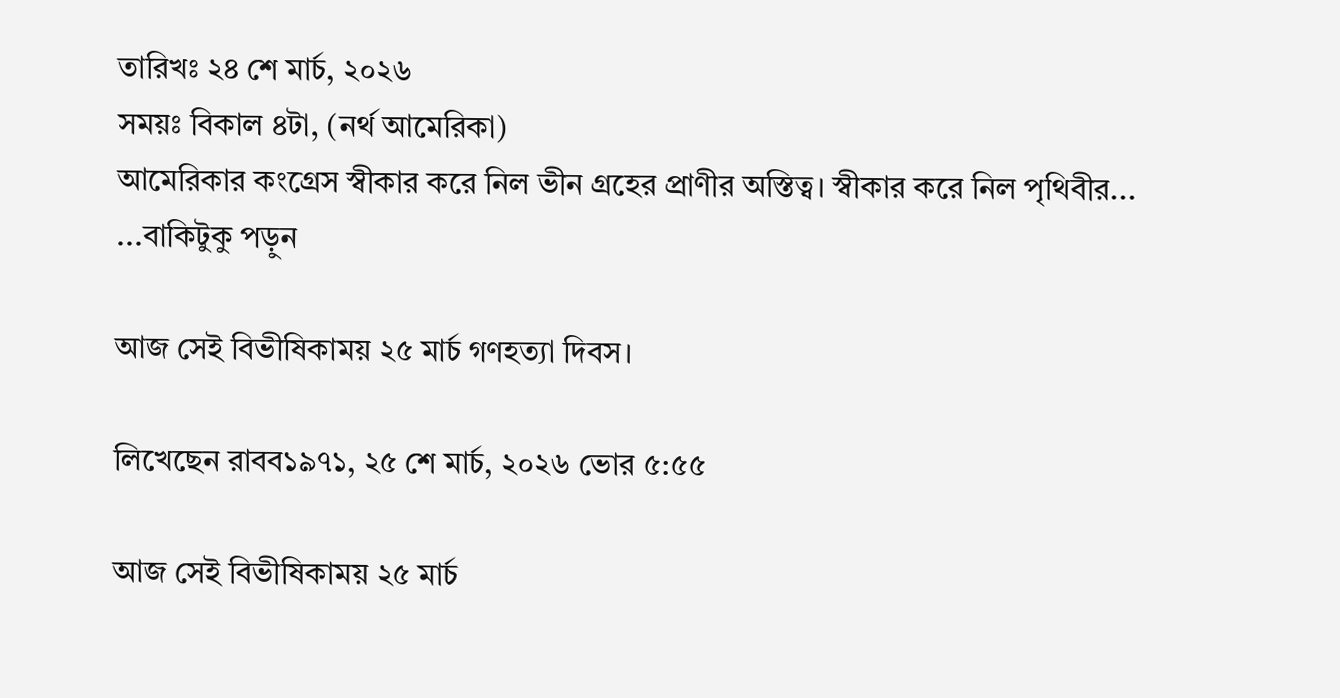তারিখঃ ২৪ শে মার্চ, ২০২৬
সময়ঃ বিকাল ৪টা, (নর্থ আমেরিকা)
আমেরিকার কংগ্রেস স্বীকার করে নিল ভীন গ্রহের প্রাণীর অস্তিত্ব। স্বীকার করে নিল পৃথিবীর... ...বাকিটুকু পড়ুন

আজ সেই বিভীষিকাময় ২৫ মার্চ গণহত্যা দিবস।

লিখেছেন রাবব১৯৭১, ২৫ শে মার্চ, ২০২৬ ভোর ৫:৫৫

আজ সেই বিভীষিকাময় ২৫ মার্চ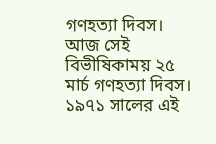গণহত্যা দিবস।
আজ সেই বিভীষিকাময় ২৫ মার্চ গণহত্যা দিবস। ১৯৭১ সালের এই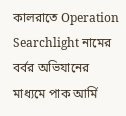কালরাতে Operation Searchlight নামের বর্বর অভিযানের মাধ্যমে পাক আর্মি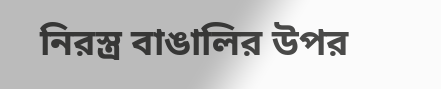নিরস্ত্র বাঙালির উপর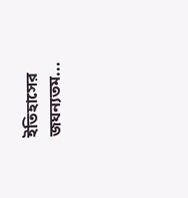ইতিহাসের জঘন্যতম...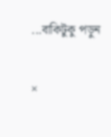...বাকিটুকু পড়ুন

×